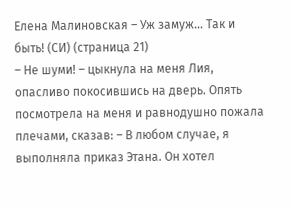Елена Малиновская – Уж замуж… Так и быть! (СИ) (страница 21)
– Не шуми! – цыкнула на меня Лия, опасливо покосившись на дверь. Опять посмотрела на меня и равнодушно пожала плечами, сказав: – В любом случае, я выполняла приказ Этана. Он хотел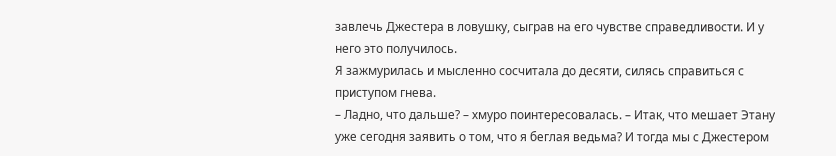завлечь Джестера в ловушку, сыграв на его чувстве справедливости. И у него это получилось.
Я зажмурилась и мысленно сосчитала до десяти, силясь справиться с приступом гнева.
– Ладно, что дальше? – хмуро поинтересовалась. – Итак, что мешает Этану уже сегодня заявить о том, что я беглая ведьма? И тогда мы с Джестером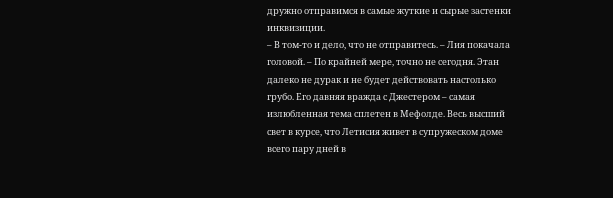дружно отправимся в самые жуткие и сырые застенки инквизиции.
– В том-то и дело, что не отправитесь. – Лия покачала головой. – По крайней мере, точно не сегодня. Этан далеко не дурак и не будет действовать настолько грубо. Его давняя вражда с Джестером – самая излюбленная тема сплетен в Мефолде. Весь высший свет в курсе, что Летисия живет в супружеском доме всего пару дней в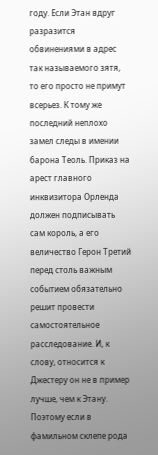году. Если Этан вдруг разразится обвинениями в адрес так называемого зятя, то его просто не примут всерьез. К тому же последний неплохо замел следы в имении барона Теоль. Приказ на арест главного инквизитора Орленда должен подписывать сам король, а его величество Герон Третий перед столь важным событием обязательно решит провести самостоятельное расследование. И, к слову, относится к Джестеру он не в пример лучше, чем к Этану. Поэтому если в фамильном склепе рода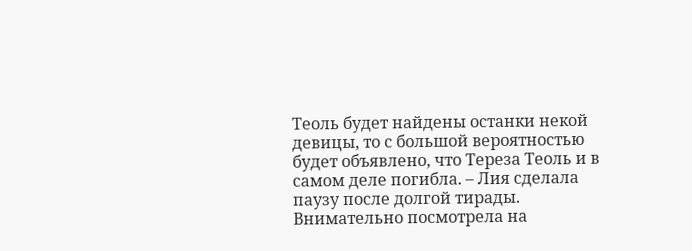Теоль будет найдены останки некой девицы, то с большой вероятностью будет объявлено, что Тереза Теоль и в самом деле погибла. – Лия сделала паузу после долгой тирады. Внимательно посмотрела на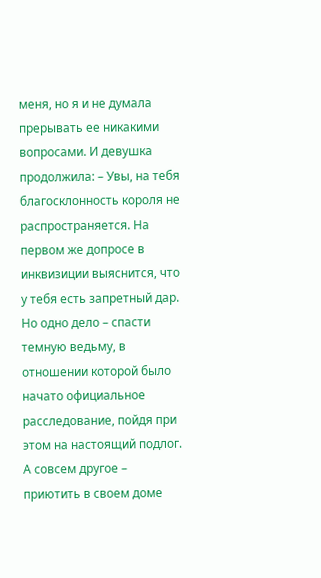меня, но я и не думала прерывать ее никакими вопросами. И девушка продолжила: – Увы, на тебя благосклонность короля не распространяется. На первом же допросе в инквизиции выяснится, что у тебя есть запретный дар. Но одно дело – спасти темную ведьму, в отношении которой было начато официальное расследование, пойдя при этом на настоящий подлог. А совсем другое – приютить в своем доме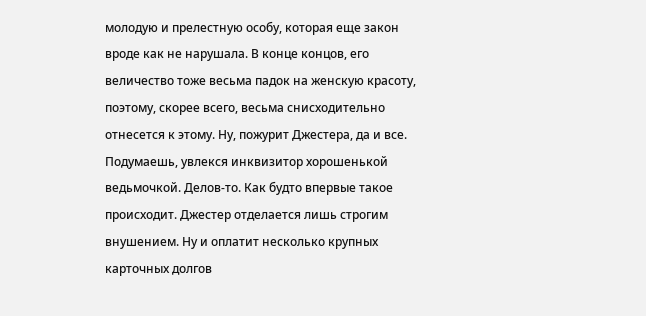молодую и прелестную особу, которая еще закон вроде как не нарушала. В конце концов, его величество тоже весьма падок на женскую красоту, поэтому, скорее всего, весьма снисходительно отнесется к этому. Ну, пожурит Джестера, да и все. Подумаешь, увлекся инквизитор хорошенькой ведьмочкой. Делов-то. Как будто впервые такое происходит. Джестер отделается лишь строгим внушением. Ну и оплатит несколько крупных карточных долгов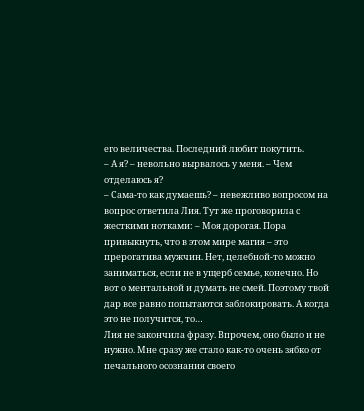его величества. Последний любит покутить.
– А я? – невольно вырвалось у меня. – Чем отделаюсь я?
– Сама-то как думаешь? – невежливо вопросом на вопрос ответила Лия. Тут же проговорила с жесткими нотками: – Моя дорогая. Пора привыкнуть, что в этом мире магия – это прерогатива мужчин. Нет, целебной-то можно заниматься, если не в ущерб семье, конечно. Но вот о ментальной и думать не смей. Поэтому твой дар все равно попытаются заблокировать. А когда это не получится, то…
Лия не закончила фразу. Впрочем, оно было и не нужно. Мне сразу же стало как-то очень зябко от печального осознания своего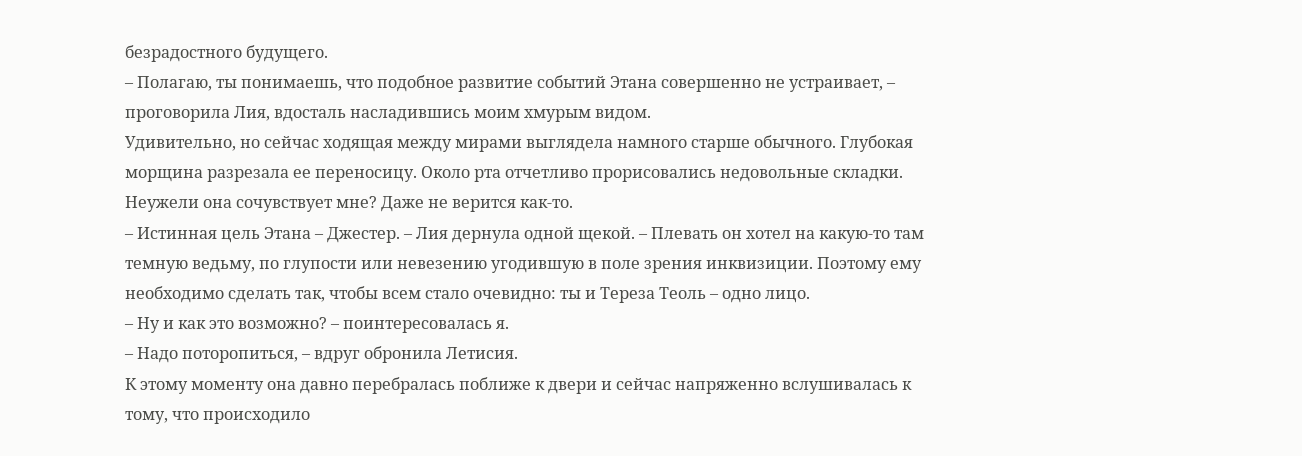безрадостного будущего.
– Полагаю, ты понимаешь, что подобное развитие событий Этана совершенно не устраивает, – проговорила Лия, вдосталь насладившись моим хмурым видом.
Удивительно, но сейчас ходящая между мирами выглядела намного старше обычного. Глубокая морщина разрезала ее переносицу. Около рта отчетливо прорисовались недовольные складки. Неужели она сочувствует мне? Даже не верится как-то.
– Истинная цель Этана – Джестер. – Лия дернула одной щекой. – Плевать он хотел на какую-то там темную ведьму, по глупости или невезению угодившую в поле зрения инквизиции. Поэтому ему необходимо сделать так, чтобы всем стало очевидно: ты и Тереза Теоль – одно лицо.
– Ну и как это возможно? – поинтересовалась я.
– Надо поторопиться, – вдруг обронила Летисия.
К этому моменту она давно перебралась поближе к двери и сейчас напряженно вслушивалась к тому, что происходило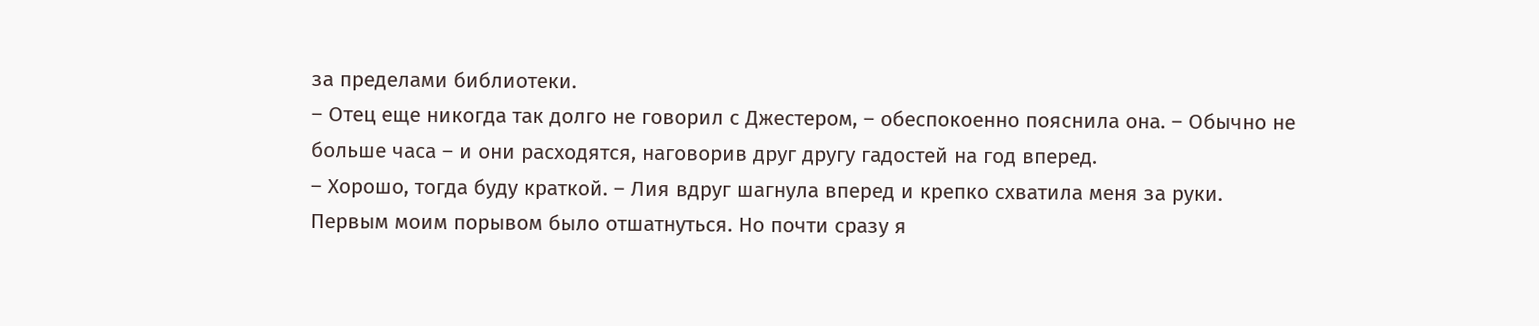за пределами библиотеки.
– Отец еще никогда так долго не говорил с Джестером, – обеспокоенно пояснила она. – Обычно не больше часа – и они расходятся, наговорив друг другу гадостей на год вперед.
– Хорошо, тогда буду краткой. – Лия вдруг шагнула вперед и крепко схватила меня за руки.
Первым моим порывом было отшатнуться. Но почти сразу я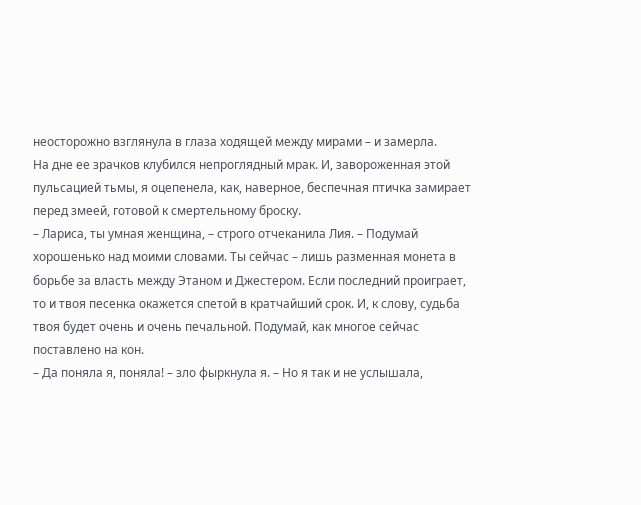неосторожно взглянула в глаза ходящей между мирами – и замерла.
На дне ее зрачков клубился непроглядный мрак. И, завороженная этой пульсацией тьмы, я оцепенела, как, наверное, беспечная птичка замирает перед змеей, готовой к смертельному броску.
– Лариса, ты умная женщина, – строго отчеканила Лия. – Подумай хорошенько над моими словами. Ты сейчас – лишь разменная монета в борьбе за власть между Этаном и Джестером. Если последний проиграет, то и твоя песенка окажется спетой в кратчайший срок. И, к слову, судьба твоя будет очень и очень печальной. Подумай, как многое сейчас поставлено на кон.
– Да поняла я, поняла! – зло фыркнула я. – Но я так и не услышала,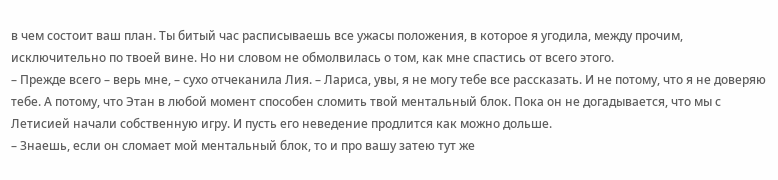в чем состоит ваш план. Ты битый час расписываешь все ужасы положения, в которое я угодила, между прочим, исключительно по твоей вине. Но ни словом не обмолвилась о том, как мне спастись от всего этого.
– Прежде всего – верь мне, – сухо отчеканила Лия. – Лариса, увы, я не могу тебе все рассказать. И не потому, что я не доверяю тебе. А потому, что Этан в любой момент способен сломить твой ментальный блок. Пока он не догадывается, что мы с Летисией начали собственную игру. И пусть его неведение продлится как можно дольше.
– Знаешь, если он сломает мой ментальный блок, то и про вашу затею тут же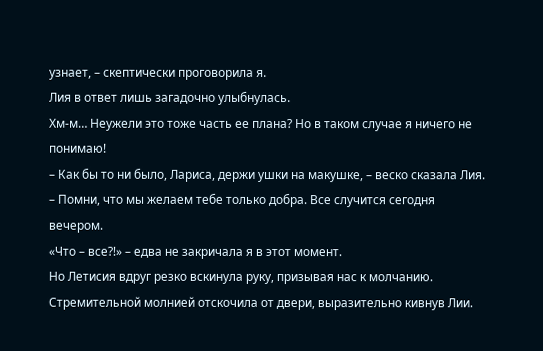узнает, – скептически проговорила я.
Лия в ответ лишь загадочно улыбнулась.
Хм-м… Неужели это тоже часть ее плана? Но в таком случае я ничего не понимаю!
– Как бы то ни было, Лариса, держи ушки на макушке, – веско сказала Лия. – Помни, что мы желаем тебе только добра. Все случится сегодня вечером.
«Что – все?!» – едва не закричала я в этот момент.
Но Летисия вдруг резко вскинула руку, призывая нас к молчанию. Стремительной молнией отскочила от двери, выразительно кивнув Лии.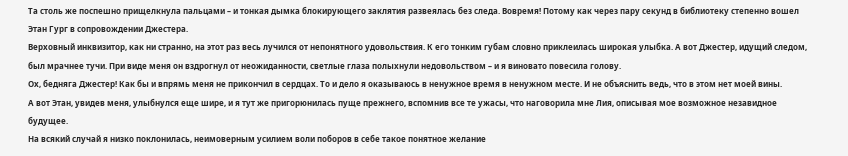Та столь же поспешно прищелкнула пальцами – и тонкая дымка блокирующего заклятия развеялась без следа. Вовремя! Потому как через пару секунд в библиотеку степенно вошел Этан Гург в сопровождении Джестера.
Верховный инквизитор, как ни странно, на этот раз весь лучился от непонятного удовольствия. К его тонким губам словно приклеилась широкая улыбка. А вот Джестер, идущий следом, был мрачнее тучи. При виде меня он вздрогнул от неожиданности, светлые глаза полыхнули недовольством – и я виновато повесила голову.
Ох, бедняга Джестер! Как бы и впрямь меня не прикончил в сердцах. То и дело я оказываюсь в ненужное время в ненужном месте. И не объяснить ведь, что в этом нет моей вины.
А вот Этан, увидев меня, улыбнулся еще шире, и я тут же пригорюнилась пуще прежнего, вспомнив все те ужасы, что наговорила мне Лия, описывая мое возможное незавидное будущее.
На всякий случай я низко поклонилась, неимоверным усилием воли поборов в себе такое понятное желание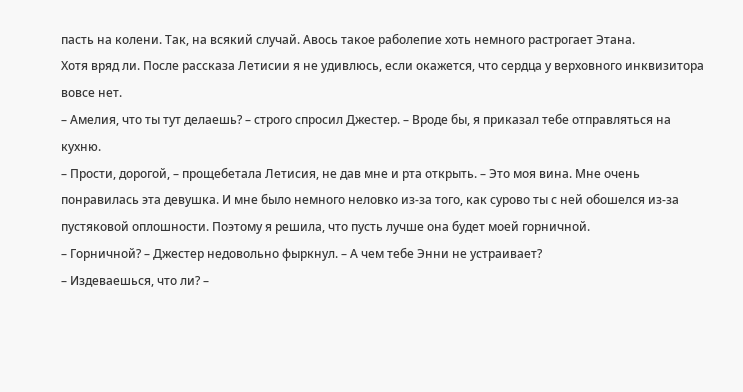пасть на колени. Так, на всякий случай. Авось такое раболепие хоть немного растрогает Этана.
Хотя вряд ли. После рассказа Летисии я не удивлюсь, если окажется, что сердца у верховного инквизитора вовсе нет.
– Амелия, что ты тут делаешь? – строго спросил Джестер. – Вроде бы, я приказал тебе отправляться на кухню.
– Прости, дорогой, – прощебетала Летисия, не дав мне и рта открыть. – Это моя вина. Мне очень понравилась эта девушка. И мне было немного неловко из-за того, как сурово ты с ней обошелся из-за пустяковой оплошности. Поэтому я решила, что пусть лучше она будет моей горничной.
– Горничной? – Джестер недовольно фыркнул. – А чем тебе Энни не устраивает?
– Издеваешься, что ли? –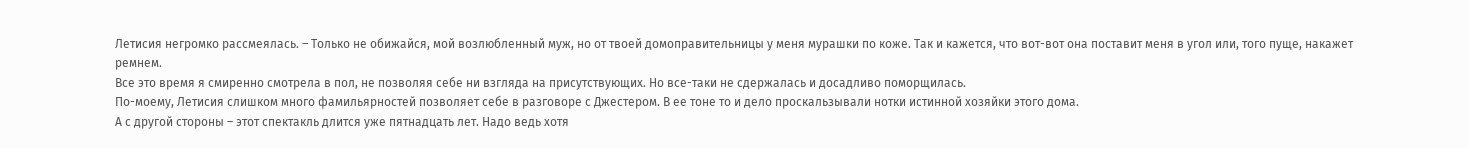Летисия негромко рассмеялась. – Только не обижайся, мой возлюбленный муж, но от твоей домоправительницы у меня мурашки по коже. Так и кажется, что вот-вот она поставит меня в угол или, того пуще, накажет ремнем.
Все это время я смиренно смотрела в пол, не позволяя себе ни взгляда на присутствующих. Но все-таки не сдержалась и досадливо поморщилась.
По-моему, Летисия слишком много фамильярностей позволяет себе в разговоре с Джестером. В ее тоне то и дело проскальзывали нотки истинной хозяйки этого дома.
А с другой стороны – этот спектакль длится уже пятнадцать лет. Надо ведь хотя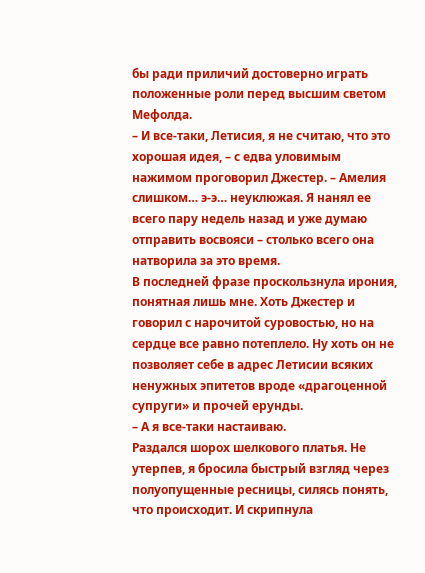бы ради приличий достоверно играть положенные роли перед высшим светом Мефолда.
– И все-таки, Летисия, я не считаю, что это хорошая идея, – с едва уловимым нажимом проговорил Джестер. – Амелия слишком… э-э… неуклюжая. Я нанял ее всего пару недель назад и уже думаю отправить восвояси – столько всего она натворила за это время.
В последней фразе проскользнула ирония, понятная лишь мне. Хоть Джестер и говорил с нарочитой суровостью, но на сердце все равно потеплело. Ну хоть он не позволяет себе в адрес Летисии всяких ненужных эпитетов вроде «драгоценной супруги» и прочей ерунды.
– А я все-таки настаиваю.
Раздался шорох шелкового платья. Не утерпев, я бросила быстрый взгляд через полуопущенные ресницы, силясь понять, что происходит. И скрипнула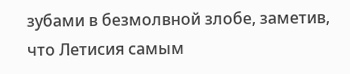зубами в безмолвной злобе, заметив, что Летисия самым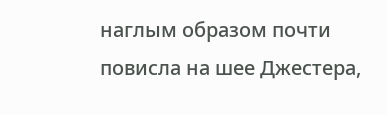наглым образом почти повисла на шее Джестера,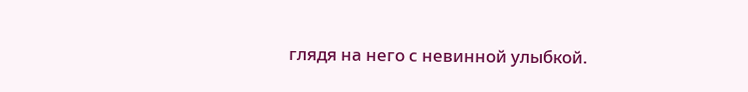глядя на него с невинной улыбкой.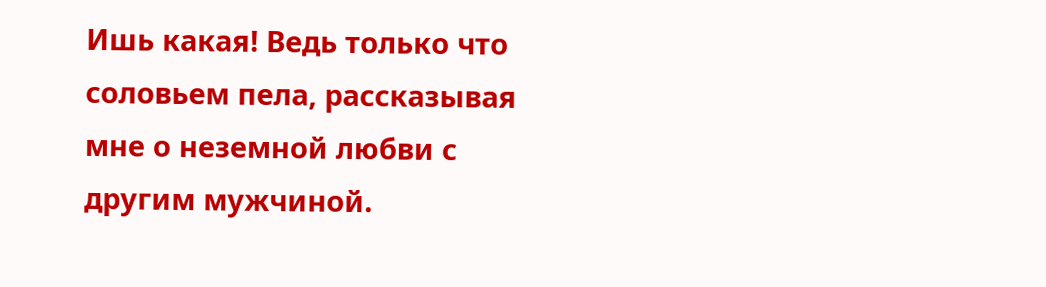Ишь какая! Ведь только что соловьем пела, рассказывая мне о неземной любви с другим мужчиной.